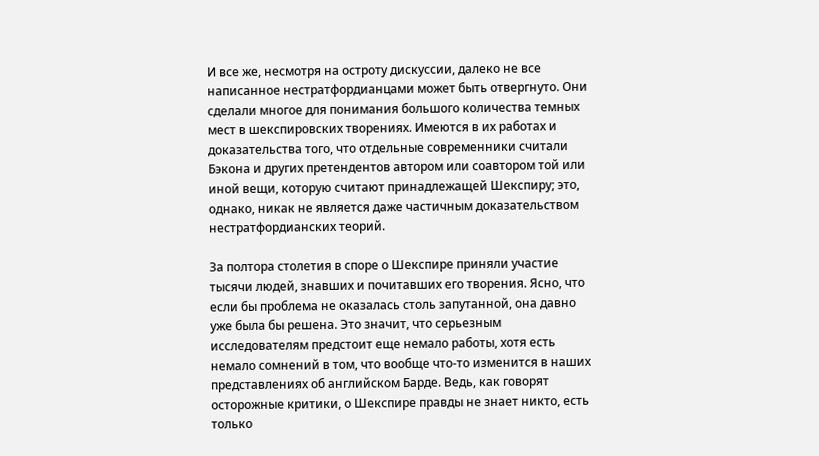И все же, несмотря на остроту дискуссии, далеко не все написанное нестратфордианцами может быть отвергнуто. Они сделали многое для понимания большого количества темных мест в шекспировских творениях. Имеются в их работах и доказательства того, что отдельные современники считали Бэкона и других претендентов автором или соавтором той или иной вещи, которую считают принадлежащей Шекспиру; это, однако, никак не является даже частичным доказательством нестратфордианских теорий.

За полтора столетия в споре о Шекспире приняли участие тысячи людей, знавших и почитавших его творения. Ясно, что если бы проблема не оказалась столь запутанной, она давно уже была бы решена. Это значит, что серьезным исследователям предстоит еще немало работы, хотя есть немало сомнений в том, что вообще что-то изменится в наших представлениях об английском Барде. Ведь, как говорят осторожные критики, о Шекспире правды не знает никто, есть только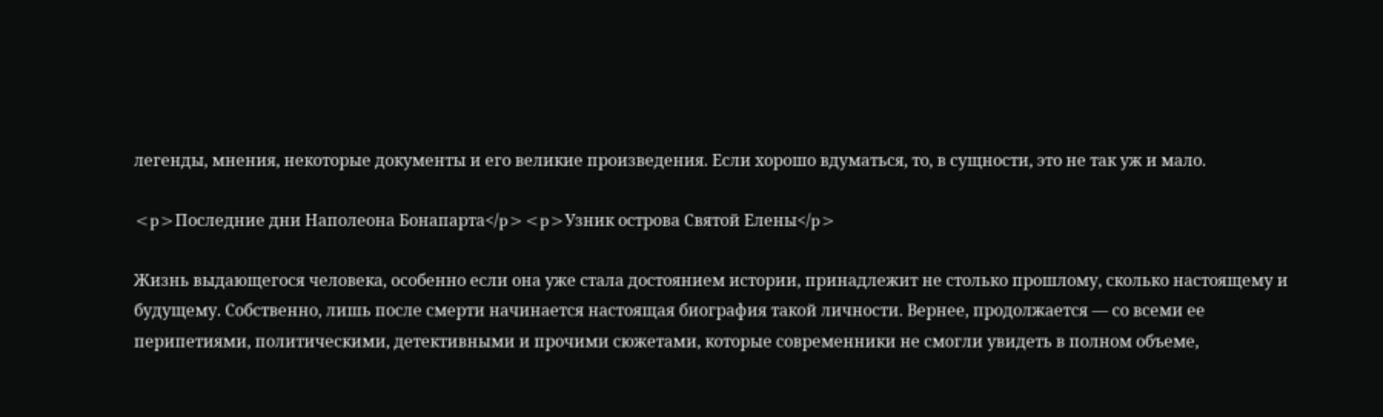легенды, мнения, некоторые документы и его великие произведения. Если хорошо вдуматься, то, в сущности, это не так уж и мало.

<p>Последние дни Наполеона Бонапарта</p><p>Узник острова Святой Елены</p>

Жизнь выдающегося человека, особенно если она уже стала достоянием истории, принадлежит не столько прошлому, сколько настоящему и будущему. Собственно, лишь после смерти начинается настоящая биография такой личности. Вернее, продолжается — со всеми ее перипетиями, политическими, детективными и прочими сюжетами, которые современники не смогли увидеть в полном объеме,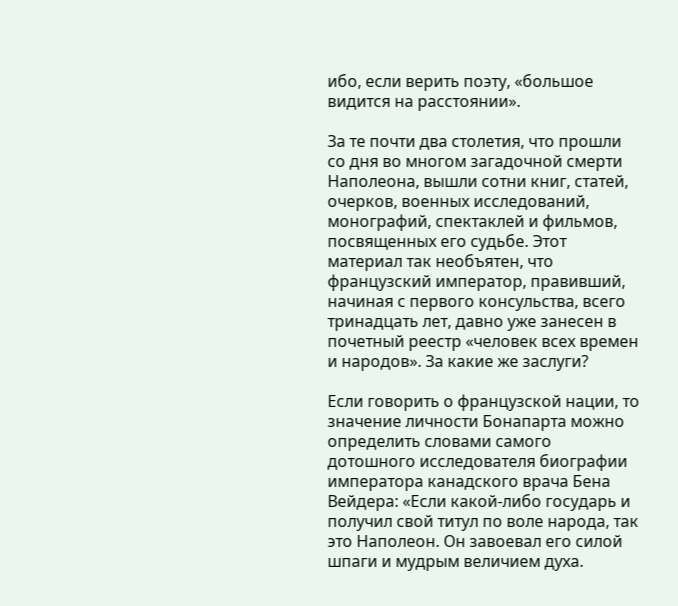ибо, если верить поэту, «большое видится на расстоянии».

За те почти два столетия, что прошли со дня во многом загадочной смерти Наполеона, вышли сотни книг, статей, очерков, военных исследований, монографий, спектаклей и фильмов, посвященных его судьбе. Этот материал так необъятен, что французский император, правивший, начиная с первого консульства, всего тринадцать лет, давно уже занесен в почетный реестр «человек всех времен и народов». За какие же заслуги?

Если говорить о французской нации, то значение личности Бонапарта можно определить словами самого дотошного исследователя биографии императора канадского врача Бена Вейдера: «Если какой-либо государь и получил свой титул по воле народа, так это Наполеон. Он завоевал его силой шпаги и мудрым величием духа.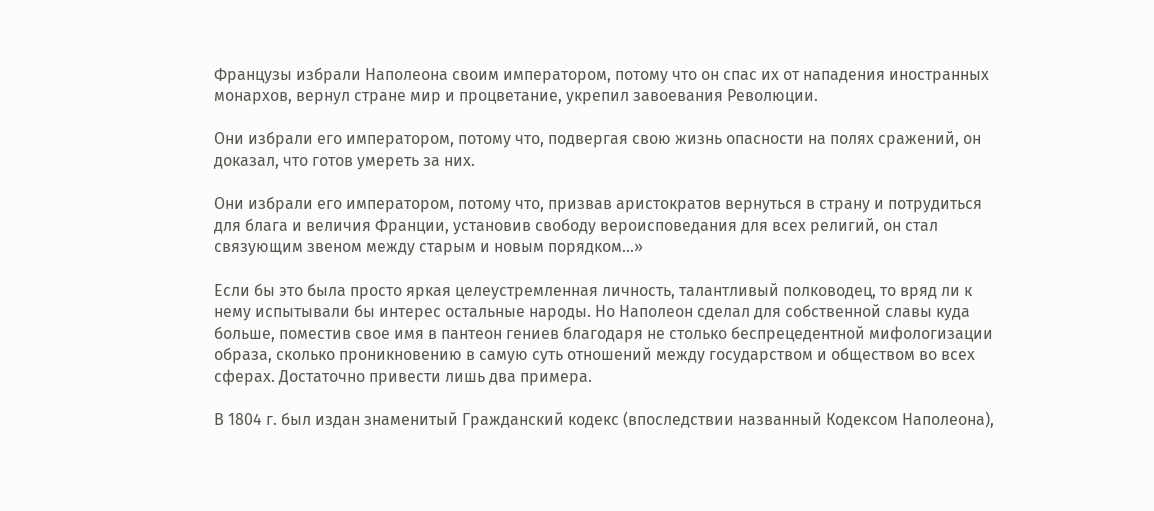Французы избрали Наполеона своим императором, потому что он спас их от нападения иностранных монархов, вернул стране мир и процветание, укрепил завоевания Революции.

Они избрали его императором, потому что, подвергая свою жизнь опасности на полях сражений, он доказал, что готов умереть за них.

Они избрали его императором, потому что, призвав аристократов вернуться в страну и потрудиться для блага и величия Франции, установив свободу вероисповедания для всех религий, он стал связующим звеном между старым и новым порядком...»

Если бы это была просто яркая целеустремленная личность, талантливый полководец, то вряд ли к нему испытывали бы интерес остальные народы. Но Наполеон сделал для собственной славы куда больше, поместив свое имя в пантеон гениев благодаря не столько беспрецедентной мифологизации образа, сколько проникновению в самую суть отношений между государством и обществом во всех сферах. Достаточно привести лишь два примера.

В 1804 г. был издан знаменитый Гражданский кодекс (впоследствии названный Кодексом Наполеона),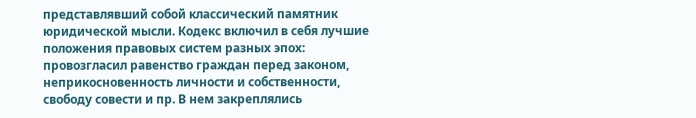представлявший собой классический памятник юридической мысли. Кодекс включил в себя лучшие положения правовых систем разных эпох: провозгласил равенство граждан перед законом, неприкосновенность личности и собственности, свободу совести и пр. В нем закреплялись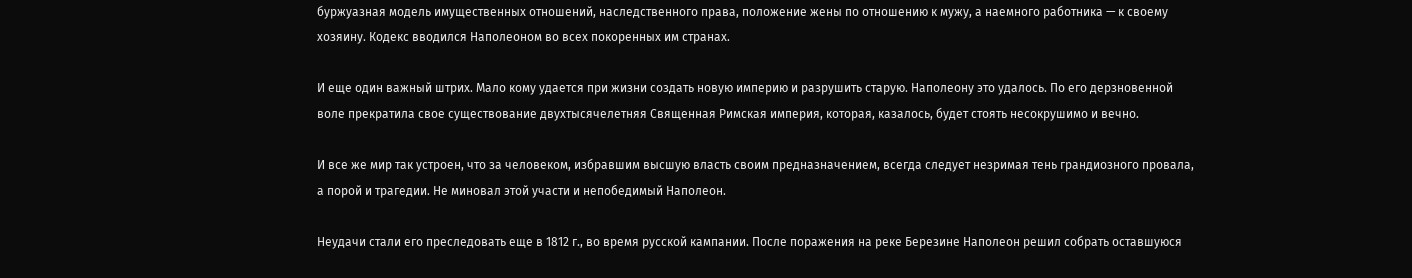буржуазная модель имущественных отношений, наследственного права, положение жены по отношению к мужу, а наемного работника — к своему хозяину. Кодекс вводился Наполеоном во всех покоренных им странах.

И еще один важный штрих. Мало кому удается при жизни создать новую империю и разрушить старую. Наполеону это удалось. По его дерзновенной воле прекратила свое существование двухтысячелетняя Священная Римская империя, которая, казалось, будет стоять несокрушимо и вечно.

И все же мир так устроен, что за человеком, избравшим высшую власть своим предназначением, всегда следует незримая тень грандиозного провала, а порой и трагедии. Не миновал этой участи и непобедимый Наполеон.

Неудачи стали его преследовать еще в 1812 г., во время русской кампании. После поражения на реке Березине Наполеон решил собрать оставшуюся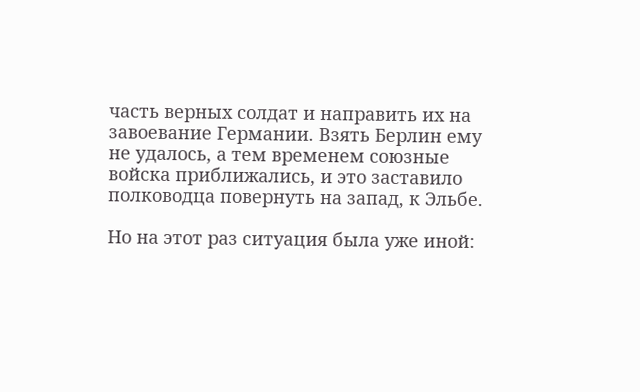часть верных солдат и направить их на завоевание Германии. Взять Берлин ему не удалось, а тем временем союзные войска приближались, и это заставило полководца повернуть на запад, к Эльбе.

Но на этот раз ситуация была уже иной: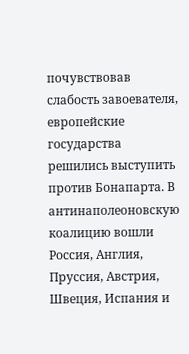почувствовав слабость завоевателя, европейские государства решились выступить против Бонапарта. В антинаполеоновскую коалицию вошли Россия, Англия, Пруссия, Австрия, Швеция, Испания и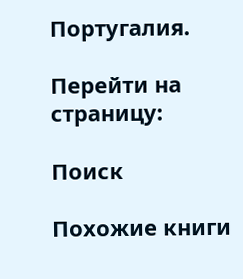Португалия.

Перейти на страницу:

Поиск

Похожие книги